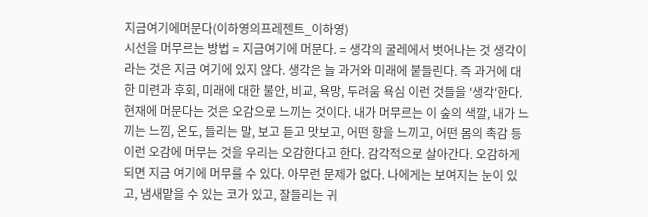지금여기에머문다(이하영의프레젠트_이하영)
시선을 머무르는 방법 = 지금여기에 머문다. = 생각의 굴레에서 벗어나는 것 생각이라는 것은 지금 여기에 있지 않다. 생각은 늘 과거와 미래에 붙들린다. 즉 과거에 대한 미련과 후회, 미래에 대한 불안, 비교, 욕망, 두려움 욕심 이런 것들을 '생각'한다. 현재에 머문다는 것은 오감으로 느끼는 것이다. 내가 머무르는 이 숲의 색깔, 내가 느끼는 느낌, 온도, 들리는 말, 보고 듣고 맛보고, 어떤 향을 느끼고, 어떤 몸의 촉감 등 이런 오감에 머무는 것을 우리는 오감한다고 한다. 감각적으로 살아간다. 오감하게 되면 지금 여기에 머무를 수 있다. 아무런 문제가 없다. 나에게는 보여지는 눈이 있고, 냄새맡을 수 있는 코가 있고, 잘들리는 귀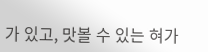가 있고, 맛볼 수 있는 혀가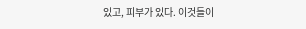있고, 피부가 있다. 이것들이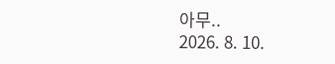아무..
2026. 8. 10.